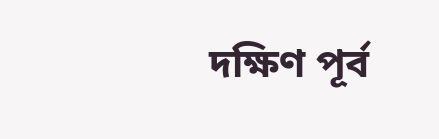দক্ষিণ পূর্ব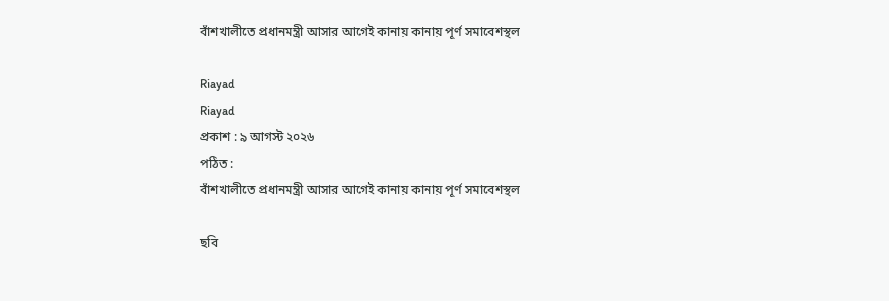বাঁশখালীতে প্রধানমন্ত্রী আসার আগেই কানায় কানায় পূর্ণ সমাবেশস্থল

Riayad
Riayad
প্রকাশ : ৯ আগস্ট ২০২৬
পঠিত :
বাঁশখালীতে প্রধানমন্ত্রী আসার আগেই কানায় কানায় পূর্ণ সমাবেশস্থল

ছবি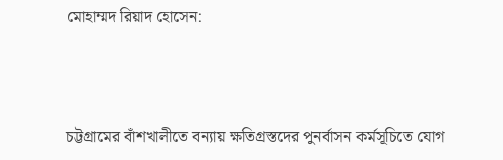মোহাম্মদ রিয়াদ হোসেন:



চট্টগ্রামের বাঁশখালীতে বন্যায় ক্ষতিগ্রস্তদের পুনর্বাসন কর্মসূচিতে যোগ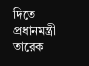দিতে প্রধানমন্ত্রী তারেক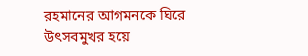রহমানের আগমনকে ঘিরে উৎসবমুখর হয়ে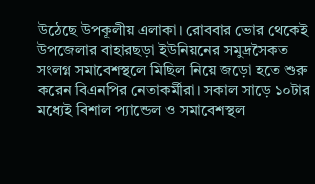উঠেছে উপকূলীয় এলাকা। রোববার ভোর থেকেই উপজেলার বাহারছড়া ইউনিয়নের সমুদ্রসৈকত সংলগ্ন সমাবেশস্থলে মিছিল নিয়ে জড়ো হতে শুরু করেন বিএনপির নেতাকর্মীরা। সকাল সাড়ে ১০টার মধ্যেই বিশাল প্যান্ডেল ও সমাবেশস্থল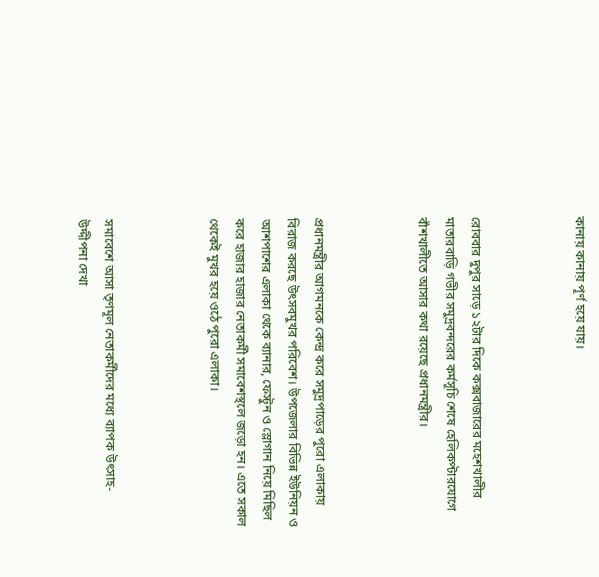কানায় কানায় পূর্ণ হয়ে যায়।



রোববার দুপুর সাড়ে ১২টার দিকে কক্সবাজারের মহেশখালীর মাতারবাড়ি গভীর সমুদ্রবন্দরের কর্মসূচি শেষে হেলিকপ্টারযোগে বাঁশখালীতে আসার কথা রয়েছে প্রধানমন্ত্রীর।



প্রধানমন্ত্রীর আগমনকে কেন্দ্র করে সমুদ্রপাড়ের পুরো এলাকায় বিরাজ করছে উৎসবমুখর পরিবেশ। উপজেলার বিভিন্ন ইউনিয়ন ও আশপাশের এলাকা থেকে ব্যানার, ফেস্টুন ও স্লোগান নিয়ে মিছিল করে হাজার হাজার নেতাকর্মী সমাবেশস্থলে জড়ো হন। এতে সকাল থেকেই মুখর হয়ে ওঠে পুরো এলাকা।



সমাবেশে আসা তৃণমূল নেতাকর্মীদের মধ্যে ব্যাপক উৎসাহ-উদ্দীপনা দেখা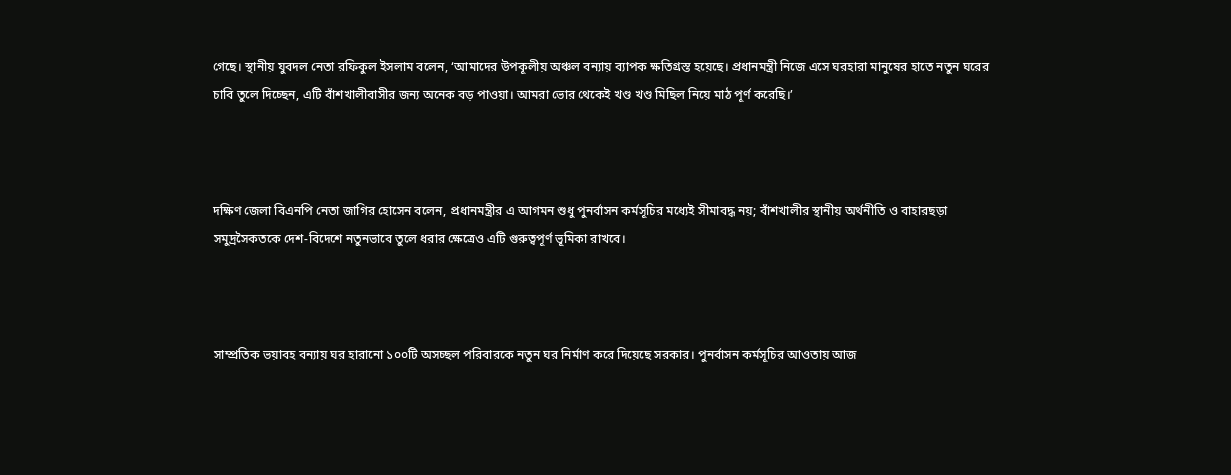গেছে। স্থানীয় যুবদল নেতা রফিকুল ইসলাম বলেন, ‘আমাদের উপকূলীয় অঞ্চল বন্যায় ব্যাপক ক্ষতিগ্রস্ত হয়েছে। প্রধানমন্ত্রী নিজে এসে ঘরহারা মানুষের হাতে নতুন ঘরের চাবি তুলে দিচ্ছেন, এটি বাঁশখালীবাসীর জন্য অনেক বড় পাওয়া। আমরা ভোর থেকেই খণ্ড খণ্ড মিছিল নিয়ে মাঠ পূর্ণ করেছি।’



দক্ষিণ জেলা বিএনপি নেতা জাগির হোসেন বলেন, প্রধানমন্ত্রীর এ আগমন শুধু পুনর্বাসন কর্মসূচির মধ্যেই সীমাবদ্ধ নয়; বাঁশখালীর স্থানীয় অর্থনীতি ও বাহারছড়া সমুদ্রসৈকতকে দেশ-বিদেশে নতুনভাবে তুলে ধরার ক্ষেত্রেও এটি গুরুত্বপূর্ণ ভূমিকা রাখবে।



সাম্প্রতিক ভয়াবহ বন্যায় ঘর হারানো ১০০টি অসচ্ছল পরিবারকে নতুন ঘর নির্মাণ করে দিয়েছে সরকার। পুনর্বাসন কর্মসূচির আওতায় আজ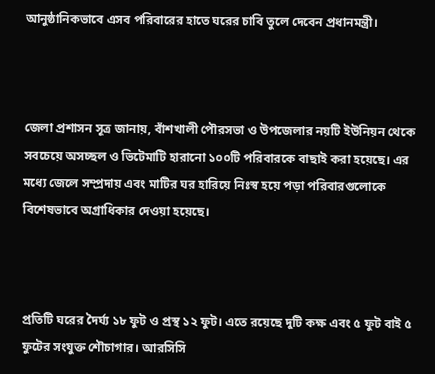আনুষ্ঠানিকভাবে এসব পরিবারের হাতে ঘরের চাবি তুলে দেবেন প্রধানমন্ত্রী।



জেলা প্রশাসন সূত্র জানায়, বাঁশখালী পৌরসভা ও উপজেলার নয়টি ইউনিয়ন থেকে সবচেয়ে অসচ্ছল ও ভিটেমাটি হারানো ১০০টি পরিবারকে বাছাই করা হয়েছে। এর মধ্যে জেলে সম্প্রদায় এবং মাটির ঘর হারিয়ে নিঃস্ব হয়ে পড়া পরিবারগুলোকে বিশেষভাবে অগ্রাধিকার দেওয়া হয়েছে।



প্রতিটি ঘরের দৈর্ঘ্য ১৮ ফুট ও প্রস্থ ১২ ফুট। এতে রয়েছে দুটি কক্ষ এবং ৫ ফুট বাই ৫ ফুটের সংযুক্ত শৌচাগার। আরসিসি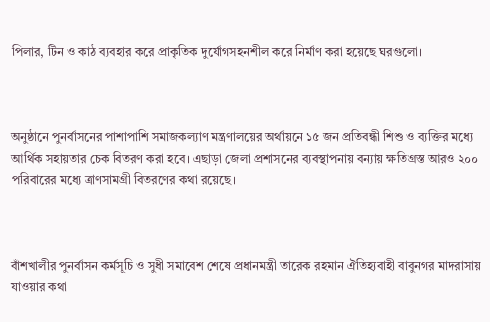পিলার, টিন ও কাঠ ব্যবহার করে প্রাকৃতিক দুর্যোগসহনশীল করে নির্মাণ করা হয়েছে ঘরগুলো।



অনুষ্ঠানে পুনর্বাসনের পাশাপাশি সমাজকল্যাণ মন্ত্রণালয়ের অর্থায়নে ১৫ জন প্রতিবন্ধী শিশু ও ব্যক্তির মধ্যে আর্থিক সহায়তার চেক বিতরণ করা হবে। এছাড়া জেলা প্রশাসনের ব্যবস্থাপনায় বন্যায় ক্ষতিগ্রস্ত আরও ২০০ পরিবারের মধ্যে ত্রাণসামগ্রী বিতরণের কথা রয়েছে।



বাঁশখালীর পুনর্বাসন কর্মসূচি ও সুধী সমাবেশ শেষে প্রধানমন্ত্রী তারেক রহমান ঐতিহ্যবাহী বাবুনগর মাদরাসায় যাওয়ার কথা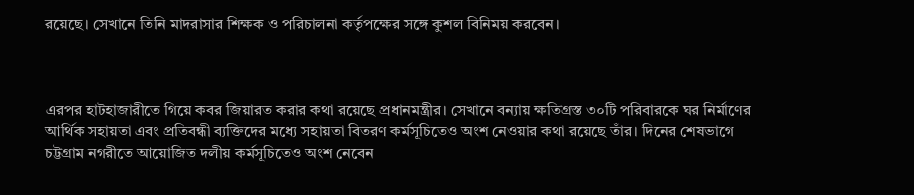রয়েছে। সেখানে তিনি মাদরাসার শিক্ষক ও পরিচালনা কর্তৃপক্ষের সঙ্গে কুশল বিনিময় করবেন।



এরপর হাটহাজারীতে গিয়ে কবর জিয়ারত করার কথা রয়েছে প্রধানমন্ত্রীর। সেখানে বন্যায় ক্ষতিগ্রস্ত ৩০টি পরিবারকে ঘর নির্মাণের আর্থিক সহায়তা এবং প্রতিবন্ধী ব্যক্তিদের মধ্যে সহায়তা বিতরণ কর্মসূচিতেও অংশ নেওয়ার কথা রয়েছে তাঁর। দিনের শেষভাগে চট্টগ্রাম নগরীতে আয়োজিত দলীয় কর্মসূচিতেও অংশ নেবেন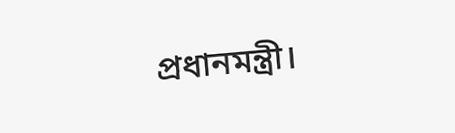প্রধানমন্ত্রী।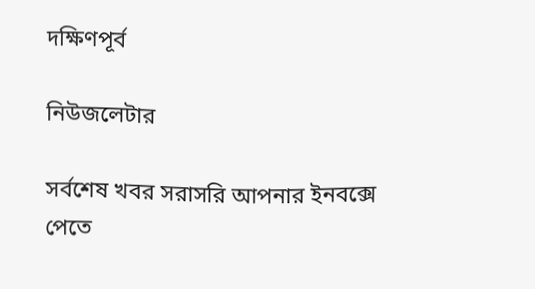দক্ষিণপূর্ব

নিউজলেটার

সর্বশেষ খবর সরাসরি আপনার ইনবক্সে পেতে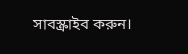সাবস্ক্রাইব করুন।